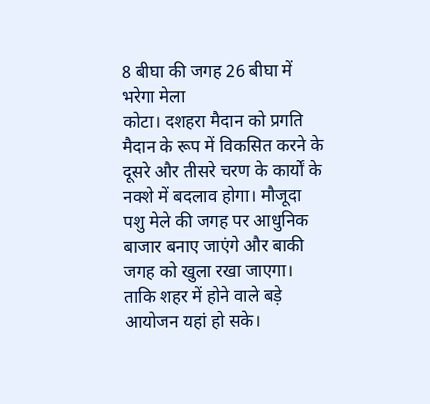8 बीघा की जगह 26 बीघा में भरेगा मेला
कोटा। दशहरा मैदान को प्रगति मैदान के रूप में विकसित करने के दूसरे और तीसरे चरण के कार्यों के नक्शे में बदलाव होगा। मौजूदा पशु मेले की जगह पर आधुनिक बाजार बनाए जाएंगे और बाकी जगह को खुला रखा जाएगा। ताकि शहर में होने वाले बड़े आयोजन यहां हो सके।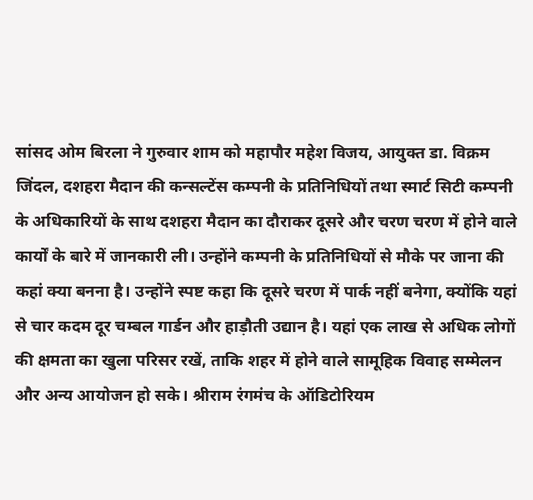सांसद ओम बिरला ने गुरुवार शाम को महापौर महेश विजय, आयुक्त डा. विक्रम जिंदल, दशहरा मैदान की कन्सल्टेंस कम्पनी के प्रतिनिधियों तथा स्मार्ट सिटी कम्पनी के अधिकारियों के साथ दशहरा मैदान का दौराकर दूसरे और चरण चरण में होने वाले कार्यों के बारे में जानकारी ली। उन्होंने कम्पनी के प्रतिनिधियों से मौके पर जाना की कहां क्या बनना है। उन्होंने स्पष्ट कहा कि दूसरे चरण में पार्क नहीं बनेगा, क्योंकि यहां से चार कदम दूर चम्बल गार्डन और हाड़ौती उद्यान है। यहां एक लाख से अधिक लोगों की क्षमता का खुला परिसर रखें, ताकि शहर में होने वाले सामूहिक विवाह सम्मेलन और अन्य आयोजन हो सके। श्रीराम रंगमंच के ऑडिटोरियम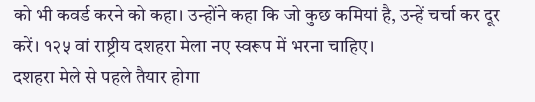को भी कवर्ड करने को कहा। उन्होंने कहा कि जो कुछ कमियां है, उन्हें चर्चा कर दूर करें। १२५ वां राष्ट्रीय दशहरा मेला नए स्वरूप में भरना चाहिए।
दशहरा मेले से पहले तैयार होगा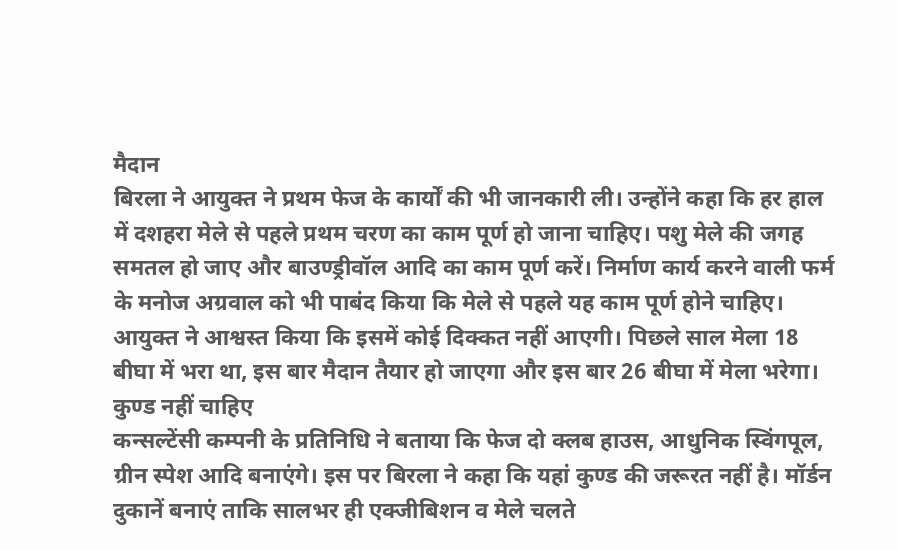मैदान
बिरला ने आयुक्त ने प्रथम फेज के कार्यों की भी जानकारी ली। उन्होंने कहा कि हर हाल में दशहरा मेले से पहले प्रथम चरण का काम पूर्ण हो जाना चाहिए। पशु मेले की जगह समतल हो जाए और बाउण्ड्रीवॉल आदि का काम पूर्ण करें। निर्माण कार्य करने वाली फर्म के मनोज अग्रवाल को भी पाबंद किया कि मेले से पहले यह काम पूर्ण होने चाहिए। आयुक्त ने आश्वस्त किया कि इसमें कोई दिक्कत नहीं आएगी। पिछले साल मेला 18 बीघा में भरा था, इस बार मैदान तैयार हो जाएगा और इस बार 26 बीघा में मेला भरेगा।
कुण्ड नहीं चाहिए
कन्सल्टेंसी कम्पनी के प्रतिनिधि ने बताया कि फेज दो क्लब हाउस, आधुनिक स्विंगपूल, ग्रीन स्पेश आदि बनाएंगे। इस पर बिरला ने कहा कि यहां कुण्ड की जरूरत नहीं है। मॉर्डन दुकानें बनाएं ताकि सालभर ही एक्जीबिशन व मेले चलते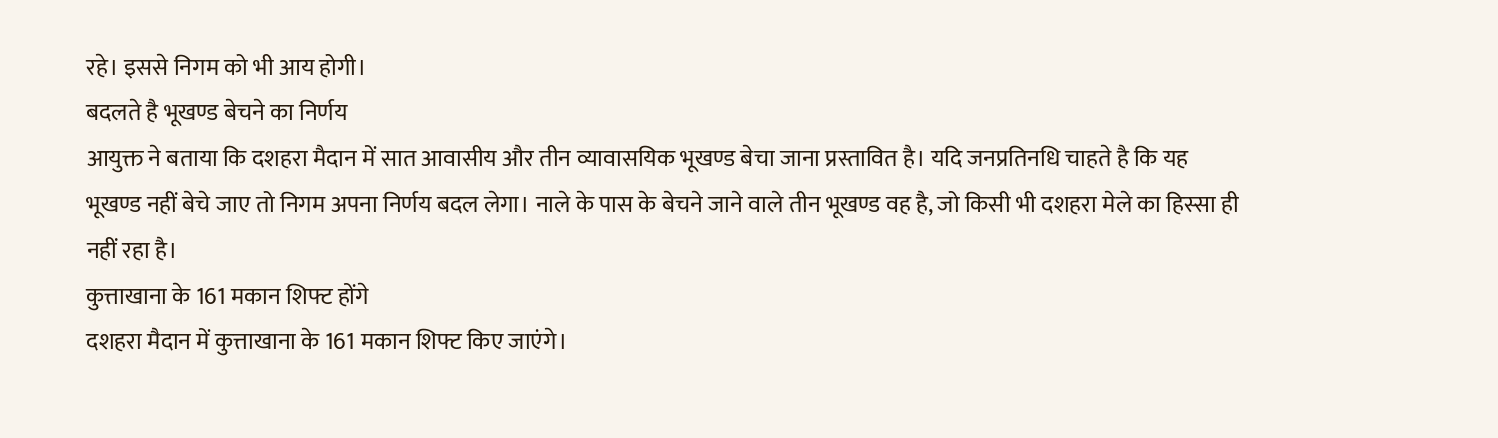रहे। इससे निगम को भी आय होगी।
बदलते है भूखण्ड बेचने का निर्णय
आयुक्त ने बताया कि दशहरा मैदान में सात आवासीय और तीन व्यावासयिक भूखण्ड बेचा जाना प्रस्तावित है। यदि जनप्रतिनधि चाहते है कि यह भूखण्ड नहीं बेचे जाए तो निगम अपना निर्णय बदल लेगा। नाले के पास के बेचने जाने वाले तीन भूखण्ड वह है, जो किसी भी दशहरा मेले का हिस्सा ही नहीं रहा है।
कुत्ताखाना के 161 मकान शिफ्ट होंगे
दशहरा मैदान में कुत्ताखाना के 161 मकान शिफ्ट किए जाएंगे।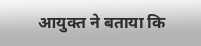आयुक्त ने बताया कि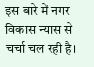इस बारे में नगर विकास न्यास से चर्चा चल रही है।